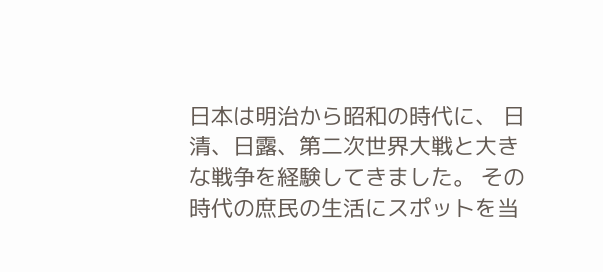日本は明治から昭和の時代に、 日清、日露、第二次世界大戦と大きな戦争を経験してきました。 その時代の庶民の生活にスポットを当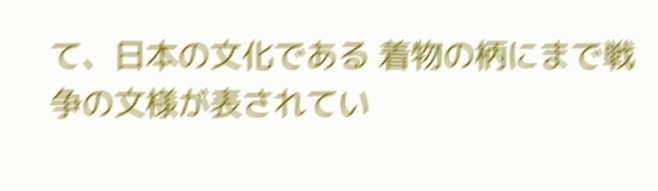て、日本の文化である 着物の柄にまで戦争の文様が表されてい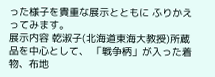った様子を貴重な展示とともに ふりかえってみます。
展示内容 乾淑子(北海道東海大教授)所蔵品を中心として、 「戦争柄」が入った着物、布地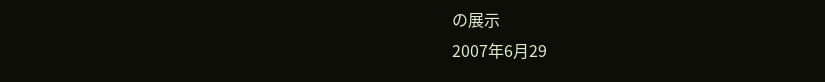の展示
2007年6月29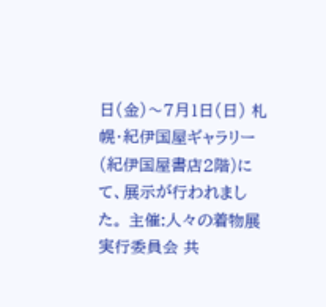日(金)〜7月1日(日) 札幌・紀伊国屋ギャラリー(紀伊国屋書店2階)にて、展示が行われました。 主催:人々の着物展実行委員会 共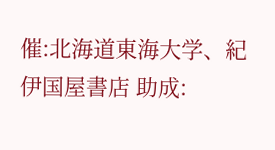催:北海道東海大学、紀伊国屋書店 助成: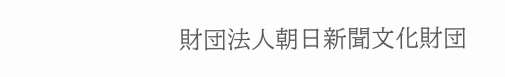財団法人朝日新聞文化財団